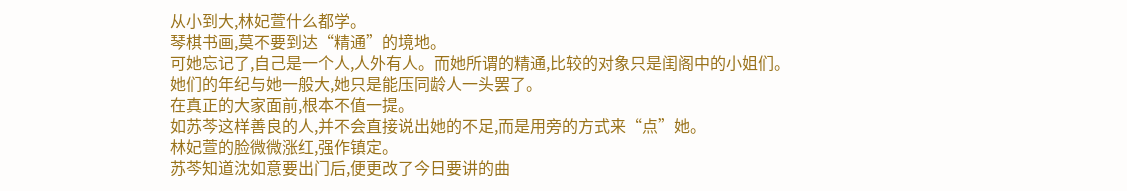从小到大,林妃萱什么都学。
琴棋书画,莫不要到达“精通”的境地。
可她忘记了,自己是一个人,人外有人。而她所谓的精通,比较的对象只是闺阁中的小姐们。
她们的年纪与她一般大,她只是能压同龄人一头罢了。
在真正的大家面前,根本不值一提。
如苏芩这样善良的人,并不会直接说出她的不足,而是用旁的方式来“点”她。
林妃萱的脸微微涨红,强作镇定。
苏芩知道沈如意要出门后,便更改了今日要讲的曲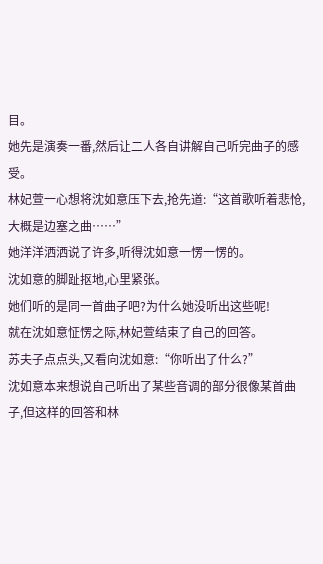目。
她先是演奏一番,然后让二人各自讲解自己听完曲子的感受。
林妃萱一心想将沈如意压下去,抢先道:“这首歌听着悲怆,大概是边塞之曲……”
她洋洋洒洒说了许多,听得沈如意一愣一愣的。
沈如意的脚趾抠地,心里紧张。
她们听的是同一首曲子吧?为什么她没听出这些呢!
就在沈如意怔愣之际,林妃萱结束了自己的回答。
苏夫子点点头,又看向沈如意:“你听出了什么?”
沈如意本来想说自己听出了某些音调的部分很像某首曲子,但这样的回答和林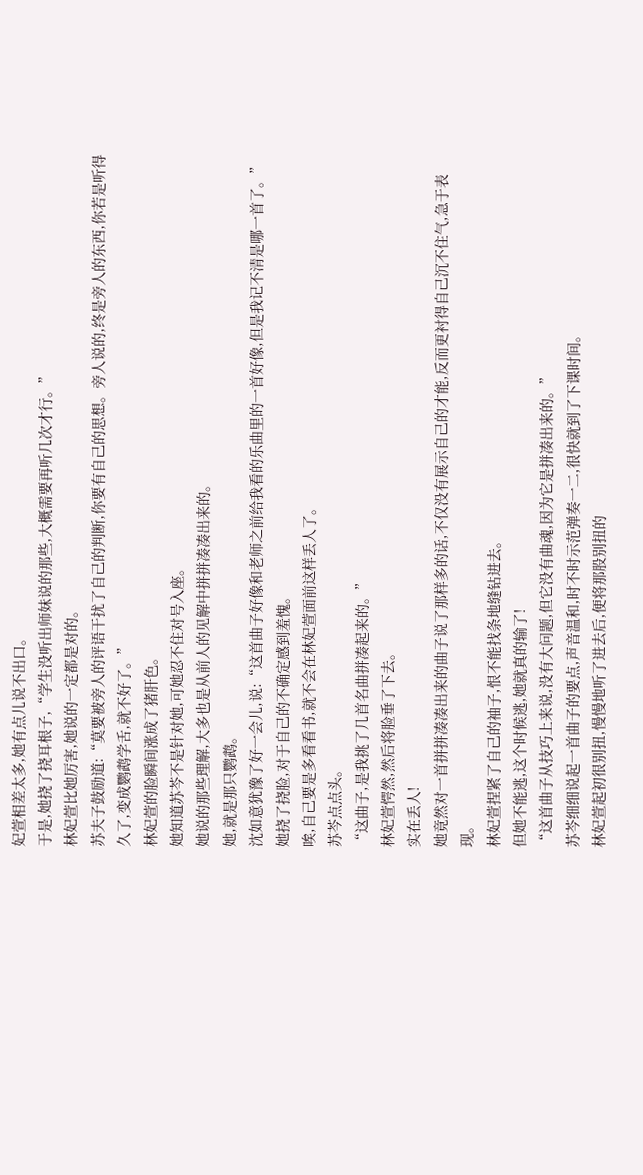妃萱相差太多,她有点儿说不出口。
于是,她挠了挠耳根子,“学生没听出师妹说的那些,大概需要再听几次才行。”
林妃萱比她厉害,她说的一定都是对的。
苏夫子鼓励道:“莫要被旁人的评语干扰了自己的判断,你要有自己的思想。旁人说的,终是旁人的东西,你若是听得久了,变成鹦鹉学舌,就不好了。”
林妃萱的脸瞬间涨成了猪肝色。
她知道苏芩不是针对她,可她忍不住对号入座。
她说的那些理解,大多也是从前人的见解中拼拼凑凑出来的。
她,就是那只鹦鹉。
沈如意犹豫了好一会儿,说:“这首曲子好像和老师之前给我看的乐曲里的一首好像,但是我记不清是哪一首了。”
她挠了挠脸,对于自己的不确定感到羞愧。
唉,自己要是多看看书,就不会在林妃萱面前这样丢人了。
苏芩点点头。
“这曲子,是我挑了几首名曲拼凑起来的。”
林妃萱愕然,然后将脸垂了下去。
实在丢人!
她竟然对一首拼拼凑凑出来的曲子说了那样多的话,不仅没有展示自己的才能,反而更衬得自己沉不住气,急于表现。
林妃萱捏紧了自己的袖子,恨不能找条地缝钻进去。
但她不能逃,这个时候逃,她就真的输了!
“这首曲子从技巧上来说,没有大问题,但它没有曲魂,因为它是拼凑出来的。”
苏芩细细说起一首曲子的要点,声音温和,时不时示范弹奏一二,很快就到了下课时间。
林妃萱起初很别扭,慢慢地听了进去后,便将那股别扭的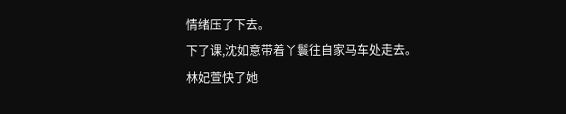情绪压了下去。
下了课,沈如意带着丫鬟往自家马车处走去。
林妃萱快了她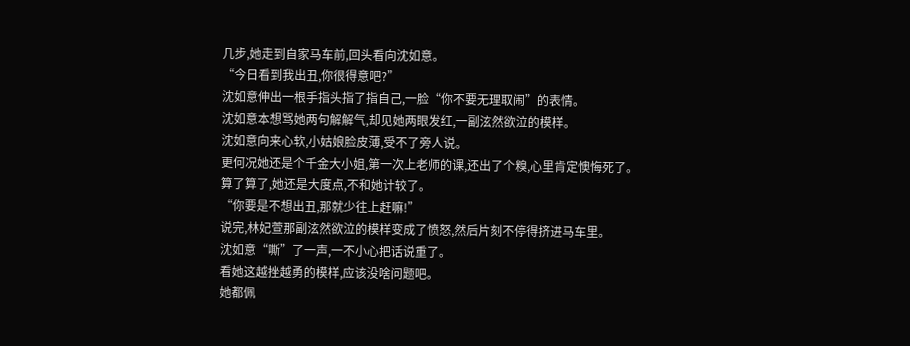几步,她走到自家马车前,回头看向沈如意。
“今日看到我出丑,你很得意吧?”
沈如意伸出一根手指头指了指自己,一脸“你不要无理取闹”的表情。
沈如意本想骂她两句解解气,却见她两眼发红,一副泫然欲泣的模样。
沈如意向来心软,小姑娘脸皮薄,受不了旁人说。
更何况她还是个千金大小姐,第一次上老师的课,还出了个糗,心里肯定懊悔死了。
算了算了,她还是大度点,不和她计较了。
“你要是不想出丑,那就少往上赶嘛!”
说完,林妃萱那副泫然欲泣的模样变成了愤怒,然后片刻不停得挤进马车里。
沈如意“嘶”了一声,一不小心把话说重了。
看她这越挫越勇的模样,应该没啥问题吧。
她都佩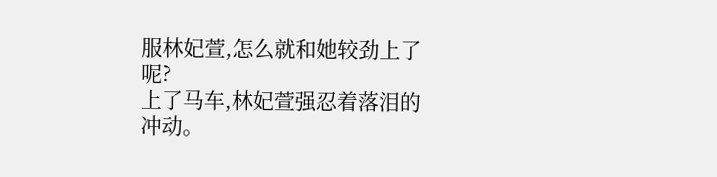服林妃萱,怎么就和她较劲上了呢?
上了马车,林妃萱强忍着落泪的冲动。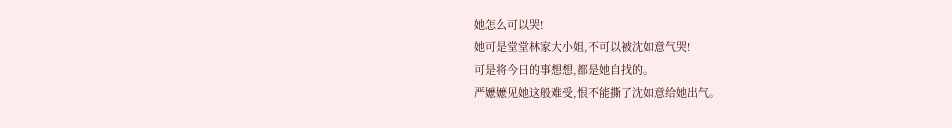她怎么可以哭!
她可是堂堂林家大小姐,不可以被沈如意气哭!
可是将今日的事想想,都是她自找的。
严嬷嬷见她这般难受,恨不能撕了沈如意给她出气。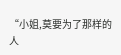“小姐,莫要为了那样的人